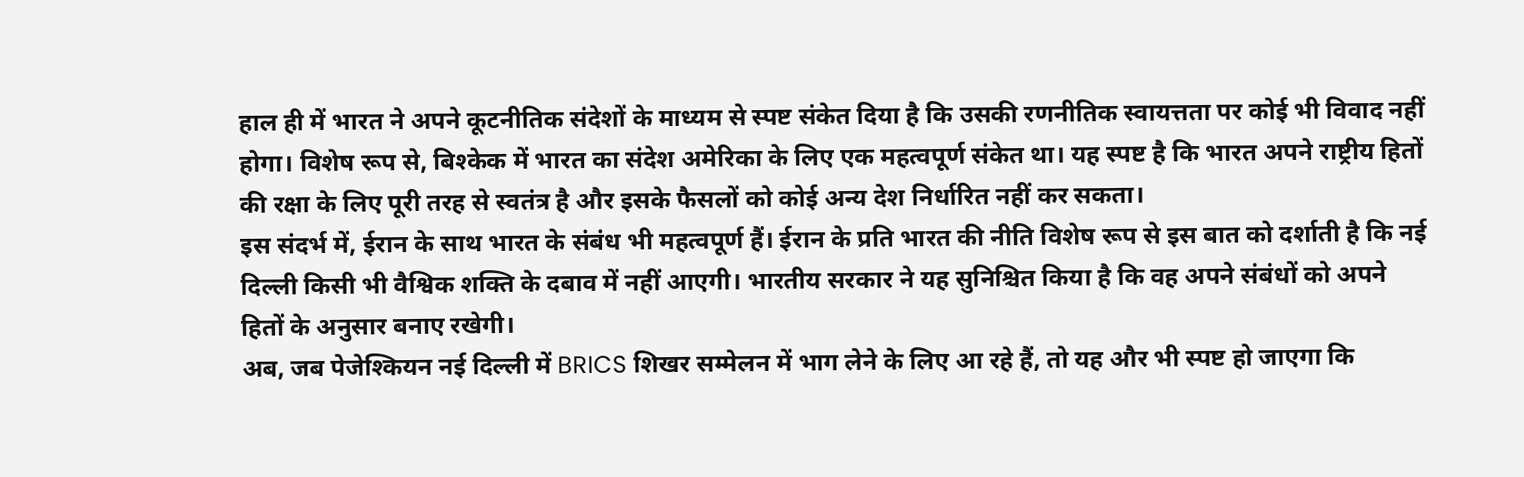हाल ही में भारत ने अपने कूटनीतिक संदेशों के माध्यम से स्पष्ट संकेत दिया है कि उसकी रणनीतिक स्वायत्तता पर कोई भी विवाद नहीं होगा। विशेष रूप से, बिश्केक में भारत का संदेश अमेरिका के लिए एक महत्वपूर्ण संकेत था। यह स्पष्ट है कि भारत अपने राष्ट्रीय हितों की रक्षा के लिए पूरी तरह से स्वतंत्र है और इसके फैसलों को कोई अन्य देश निर्धारित नहीं कर सकता।
इस संदर्भ में, ईरान के साथ भारत के संबंध भी महत्वपूर्ण हैं। ईरान के प्रति भारत की नीति विशेष रूप से इस बात को दर्शाती है कि नई दिल्ली किसी भी वैश्विक शक्ति के दबाव में नहीं आएगी। भारतीय सरकार ने यह सुनिश्चित किया है कि वह अपने संबंधों को अपने हितों के अनुसार बनाए रखेगी।
अब, जब पेजेश्कियन नई दिल्ली में BRICS शिखर सम्मेलन में भाग लेने के लिए आ रहे हैं, तो यह और भी स्पष्ट हो जाएगा कि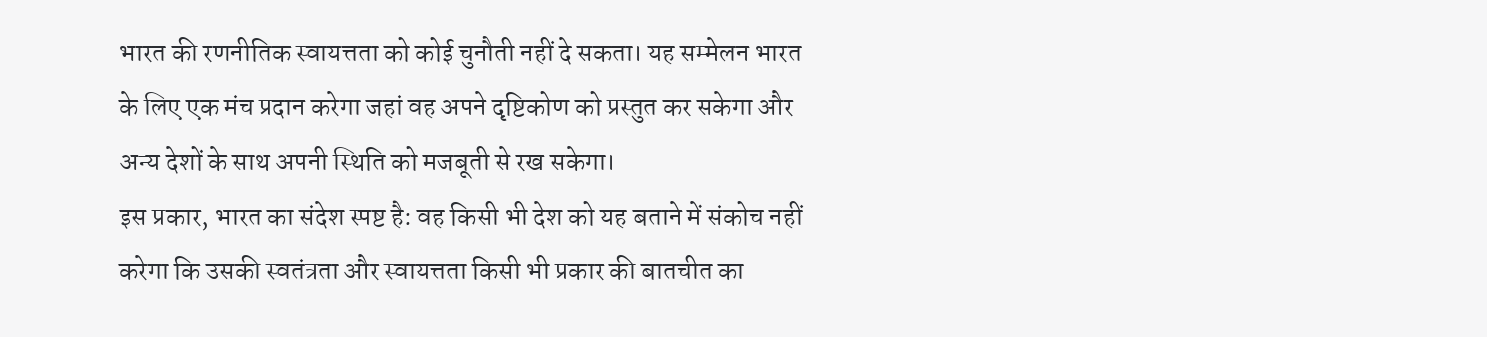भारत की रणनीतिक स्वायत्तता को कोई चुनौती नहीं दे सकता। यह सम्मेलन भारत के लिए एक मंच प्रदान करेगा जहां वह अपने दृष्टिकोण को प्रस्तुत कर सकेगा और अन्य देशों के साथ अपनी स्थिति को मजबूती से रख सकेगा।
इस प्रकार, भारत का संदेश स्पष्ट है: वह किसी भी देश को यह बताने में संकोच नहीं करेगा कि उसकी स्वतंत्रता और स्वायत्तता किसी भी प्रकार की बातचीत का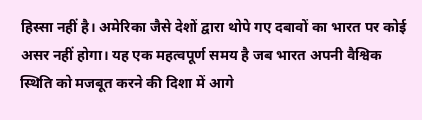हिस्सा नहीं है। अमेरिका जैसे देशों द्वारा थोपे गए दबावों का भारत पर कोई असर नहीं होगा। यह एक महत्वपूर्ण समय है जब भारत अपनी वैश्विक स्थिति को मजबूत करने की दिशा में आगे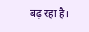बढ़ रहा है।